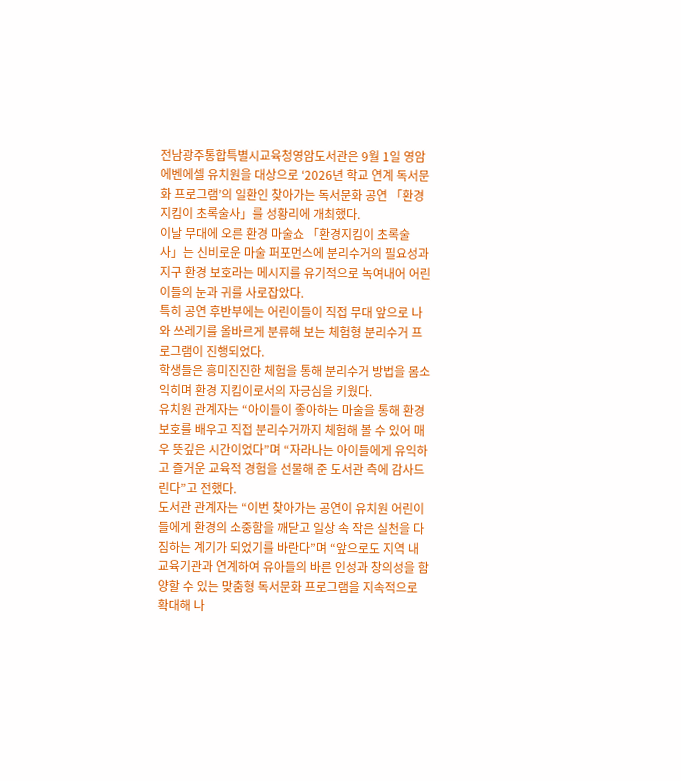전남광주통합특별시교육청영암도서관은 9월 1일 영암 에벤에셀 유치원을 대상으로 ‘2026년 학교 연계 독서문화 프로그램’의 일환인 찾아가는 독서문화 공연 「환경지킴이 초록술사」를 성황리에 개최했다.
이날 무대에 오른 환경 마술쇼 「환경지킴이 초록술사」는 신비로운 마술 퍼포먼스에 분리수거의 필요성과 지구 환경 보호라는 메시지를 유기적으로 녹여내어 어린이들의 눈과 귀를 사로잡았다.
특히 공연 후반부에는 어린이들이 직접 무대 앞으로 나와 쓰레기를 올바르게 분류해 보는 체험형 분리수거 프로그램이 진행되었다.
학생들은 흥미진진한 체험을 통해 분리수거 방법을 몸소 익히며 환경 지킴이로서의 자긍심을 키웠다.
유치원 관계자는 “아이들이 좋아하는 마술을 통해 환경 보호를 배우고 직접 분리수거까지 체험해 볼 수 있어 매우 뜻깊은 시간이었다”며 “자라나는 아이들에게 유익하고 즐거운 교육적 경험을 선물해 준 도서관 측에 감사드린다”고 전했다.
도서관 관계자는 “이번 찾아가는 공연이 유치원 어린이들에게 환경의 소중함을 깨닫고 일상 속 작은 실천을 다짐하는 계기가 되었기를 바란다”며 “앞으로도 지역 내 교육기관과 연계하여 유아들의 바른 인성과 창의성을 함양할 수 있는 맞춤형 독서문화 프로그램을 지속적으로 확대해 나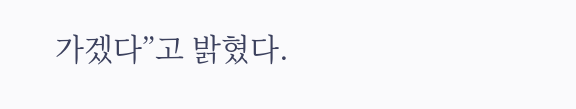가겠다”고 밝혔다.